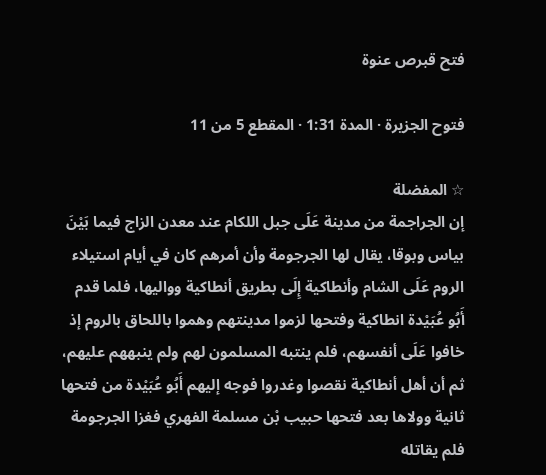فتح قبرص عنوة

فتوح الجزيرة · المدة 1:31 · المقطع 5 من 11

☆ المفضلة
إن الجراجمة من مدينة عَلَى جبل اللكام عند معدن الزاج فيما بَيْنَ بياس وبوقا، يقال لها الجرجومة وأن أمرهم كان في أيام استيلاء الروم عَلَى الشام وأنطاكية إِلَى بطريق أنطاكية وواليها، فلما قدم أَبُو عُبَيْدة انطاكية وفتحها لزموا مدينتهم وهموا باللحاق بالروم إذ خافوا عَلَى أنفسهم، فلم ينتبه المسلمون لهم ولم ينبههم عليهم، ثم أن أهل أنطاكية نقصوا وغدروا فوجه إليهم أَبُو عُبَيْدة من فتحها ثانية وولاها بعد فتحها حبيب بْن مسلمة الفهري فغزا الجرجومة فلم يقاتله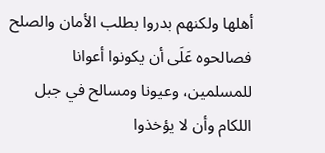أهلها ولكنهم بدروا بطلب الأمان والصلح فصالحوه عَلَى أن يكونوا أعوانا للمسلمين، وعيونا ومسالح في جبل اللكام وأن لا يؤخذوا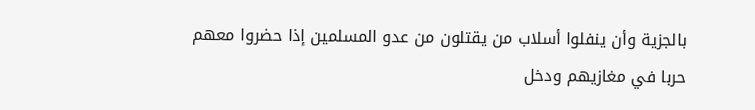بالجزية وأن ينفلوا أسلاب من يقتلون من عدو المسلمين إذا حضروا معهم حربا في مغازيهم ودخل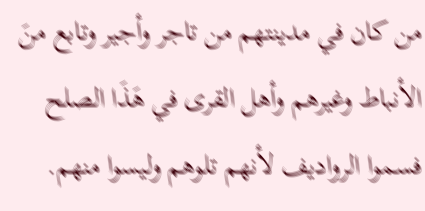من كان في مدينتهم من تاجر وأجير وتابع منَ الأنباط وغيرهم وأهل القرى في هَذَا الصلح فسموا الرواديف لأنهم تلوهم وليسوا منهم.